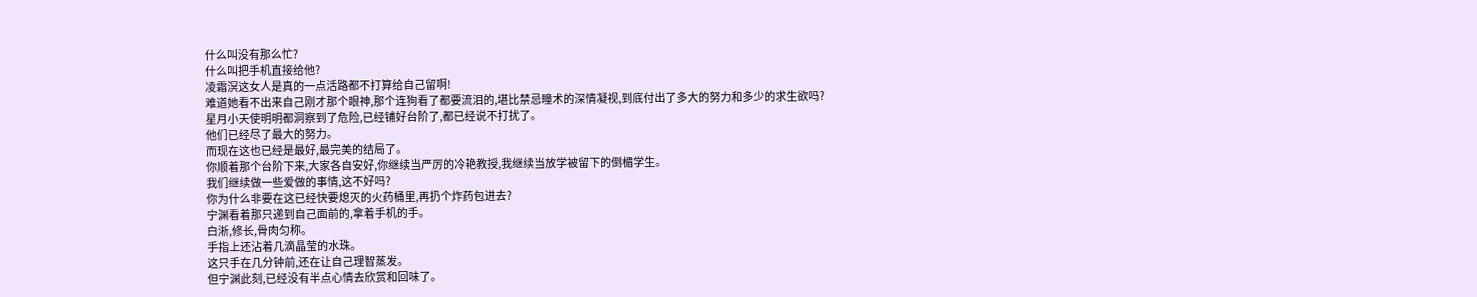什么叫没有那么忙?
什么叫把手机直接给他?
凌霜溟这女人是真的一点活路都不打算给自己留啊!
难道她看不出来自己刚才那个眼神,那个连狗看了都要流泪的,堪比禁忌瞳术的深情凝视,到底付出了多大的努力和多少的求生欲吗?
星月小天使明明都洞察到了危险,已经铺好台阶了,都已经说不打扰了。
他们已经尽了最大的努力。
而现在这也已经是最好,最完美的结局了。
你顺着那个台阶下来,大家各自安好,你继续当严厉的冷艳教授,我继续当放学被留下的倒楣学生。
我们继续做一些爱做的事情,这不好吗?
你为什么非要在这已经快要熄灭的火药桶里,再扔个炸药包进去?
宁渊看着那只递到自己面前的,拿着手机的手。
白淅,修长,骨肉匀称。
手指上还沾着几滴晶莹的水珠。
这只手在几分钟前,还在让自己理智蒸发。
但宁渊此刻,已经没有半点心情去欣赏和回味了。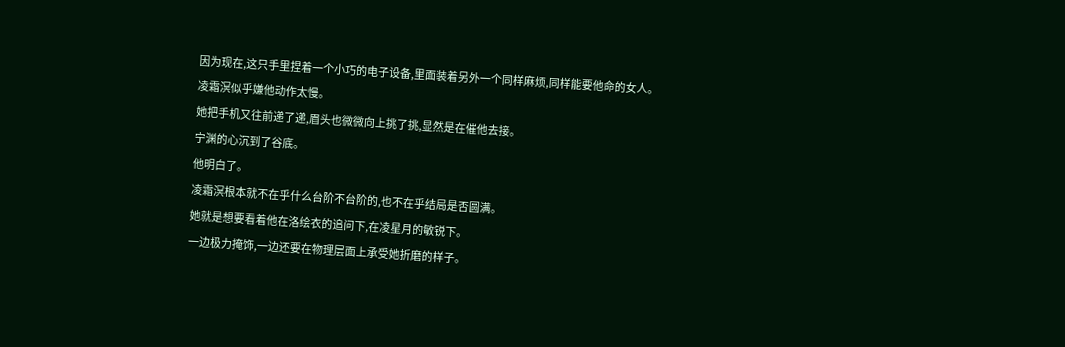因为现在,这只手里捏着一个小巧的电子设备,里面装着另外一个同样麻烦,同样能要他命的女人。
凌霜溟似乎嫌他动作太慢。
她把手机又往前递了递,眉头也微微向上挑了挑,显然是在催他去接。
宁渊的心沉到了谷底。
他明白了。
凌霜溟根本就不在乎什么台阶不台阶的,也不在乎结局是否圆满。
她就是想要看着他在洛绘衣的追问下,在凌星月的敏锐下。
一边极力掩饰,一边还要在物理层面上承受她折磨的样子。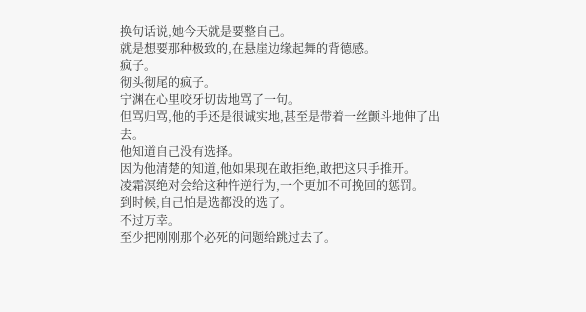换句话说,她今天就是要整自己。
就是想要那种极致的,在悬崖边缘起舞的背德感。
疯子。
彻头彻尾的疯子。
宁渊在心里咬牙切齿地骂了一句。
但骂归骂,他的手还是很诚实地,甚至是带着一丝颤斗地伸了出去。
他知道自己没有选择。
因为他清楚的知道,他如果现在敢拒绝,敢把这只手推开。
凌霜溟绝对会给这种忤逆行为,一个更加不可挽回的惩罚。
到时候,自己怕是选都没的选了。
不过万幸。
至少把刚刚那个必死的问题给跳过去了。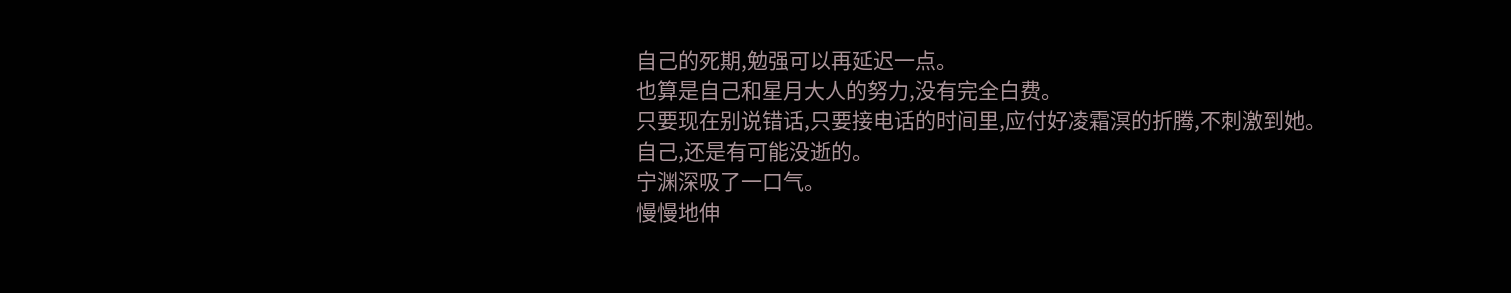自己的死期,勉强可以再延迟一点。
也算是自己和星月大人的努力,没有完全白费。
只要现在别说错话,只要接电话的时间里,应付好凌霜溟的折腾,不刺激到她。
自己,还是有可能没逝的。
宁渊深吸了一口气。
慢慢地伸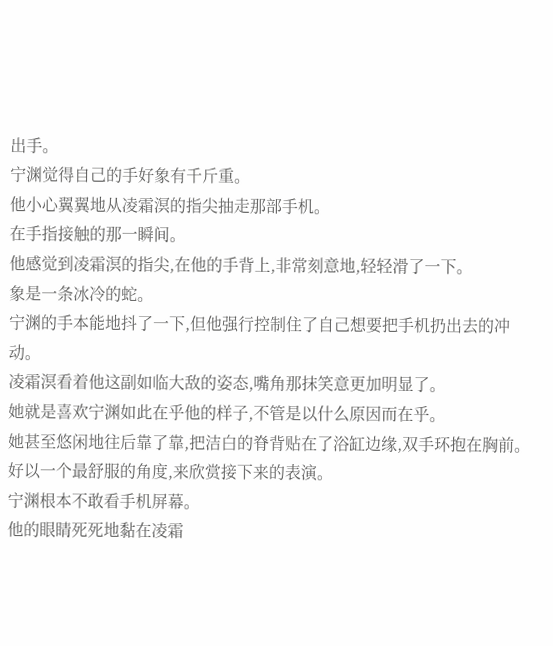出手。
宁渊觉得自己的手好象有千斤重。
他小心翼翼地从凌霜溟的指尖抽走那部手机。
在手指接触的那一瞬间。
他感觉到凌霜溟的指尖,在他的手背上,非常刻意地,轻轻滑了一下。
象是一条冰冷的蛇。
宁渊的手本能地抖了一下,但他强行控制住了自己想要把手机扔出去的冲动。
凌霜溟看着他这副如临大敌的姿态,嘴角那抹笑意更加明显了。
她就是喜欢宁渊如此在乎他的样子,不管是以什么原因而在乎。
她甚至悠闲地往后靠了靠,把洁白的脊背贴在了浴缸边缘,双手环抱在胸前。
好以一个最舒服的角度,来欣赏接下来的表演。
宁渊根本不敢看手机屏幕。
他的眼睛死死地黏在凌霜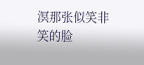溟那张似笑非笑的脸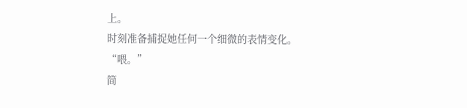上。
时刻准备捕捉她任何一个细微的表情变化。
“喂。”
简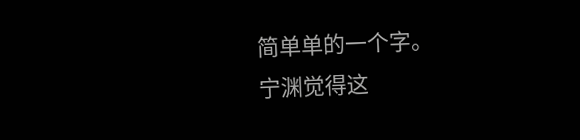简单单的一个字。
宁渊觉得这